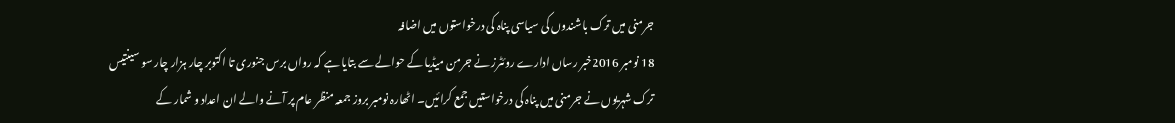جرمنی میں ترک باشندوں کی سیاسی پناہ کی درخواستوں میں اضافہ
18 نومبر 2016خبر رساں ادارے روئٹرز نے جرمن میڈیا کے حوالے سے بتایا ہے کہ رواں برس جنوری تا اکتوبر چار ہزار چار سو سینتیس ترک شہریوں نے جرمنی میں پناہ کی درخواستیں جمع کرائیں۔ اٹھارہ نومبر بروز جمعہ منظر عام پر آنے والے ان اعداد و شمار کے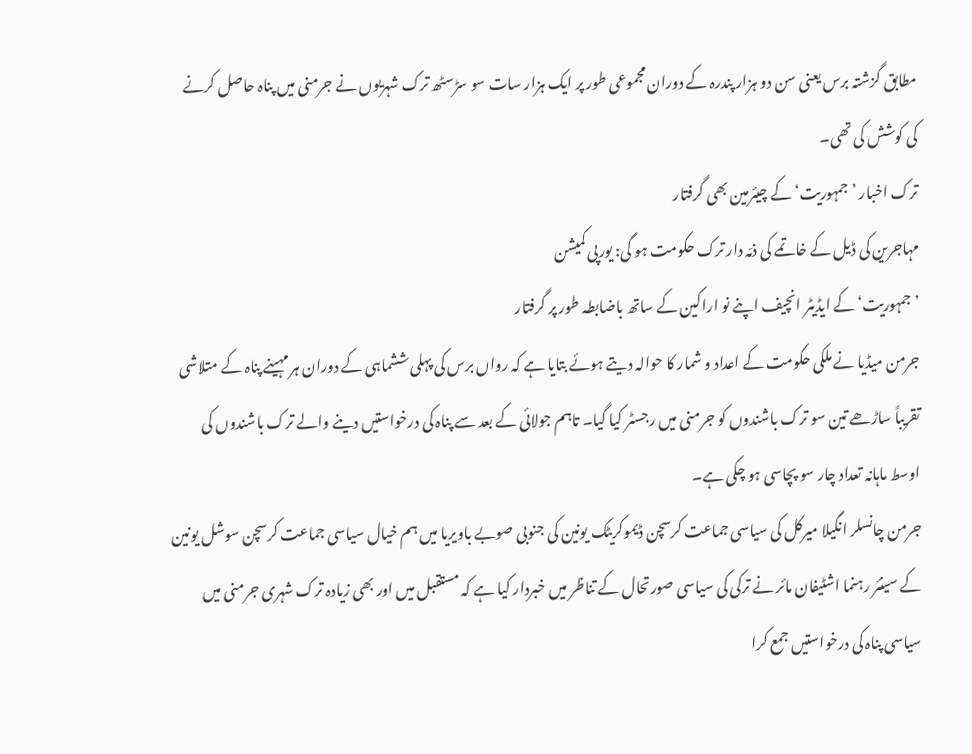مطابق گزشتہ برس یعنی سن دو ہزار پندرہ کے دوران مجموعی طور پر ایک ہزار سات سو سڑسٹھ ترک شہریوں نے جرمنی میں پناہ حاصل کرنے کی کوشش کی تھی۔
ترک اخبار ’جمہوریت‘ کے چیئرمین بھی گرفتار
مہاجرین کی ڈیل کے خاتمے کی ذمّہ دار ترک حکومت ہو گی: یورپی کمیشن
’جمہوریت‘ کے ایڈیٹر انچیف اپنے نو اراکین کے ساتھ باضابطہ طور پر گرفتار
جرمن میڈیا نے ملکی حکومت کے اعداد و شمار کا حوالہ دیتے ہوئے بتایا ہے کہ رواں برس کی پہلی ششماہی کے دوران ہر مہینے پناہ کے متلاشی تقریباً ساڑھے تین سو ترک باشندوں کو جرمنی میں رجسٹر کیا گیا۔ تاہم جولائی کے بعد سے پناہ کی درخواستیں دینے والے ترک باشندوں کی اوسط ماہانہ تعداد چار سو پچاسی ہو چکی ہے۔
جرمن چانسلر انگیلا میرکل کی سیاسی جماعت کرسچن ڈیموکریٹک یونین کی جنوبی صوبے باویریا میں ہم خیال سیاسی جماعت کرسچن سوشل یونین کے سینئر رہنما اشٹیفان مائر نے ترکی کی سیاسی صورتحال کے تناظر میں خبردار کیا ہے کہ مستقبل میں اور بھی زیادہ ترک شہری جرمنی میں سیاسی پناہ کی درخواستیں جمع کرا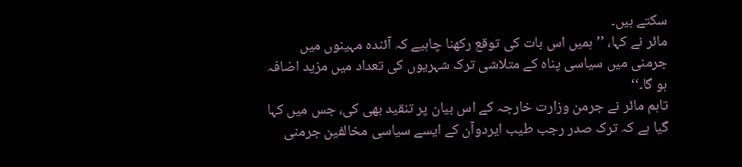سکتے ہیں۔
مائر نے کہا، ’’ہمیں اس بات کی توقع رکھنا چاہیے کہ آئندہ مہینوں میں جرمنی میں سیاسی پناہ کے متلاشی ترک شہریوں کی تعداد میں مزید اضافہ ہو گا۔‘‘
تاہم مائر نے جرمن وزارت خارجہ کے اس بیان پر تنقید بھی کی، جس میں کہا گیا ہے کہ ترک صدر رجب طیب ایردوآن کے ایسے سیاسی مخالفین جرمنی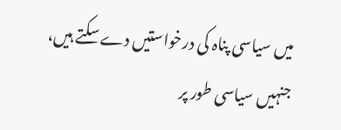میں سیاسی پناہ کی درخواستیں دے سکتے ہیں، جنہیں سیاسی طور پر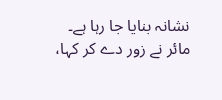نشانہ بنایا جا رہا ہے۔
مائر نے زور دے کر کہا،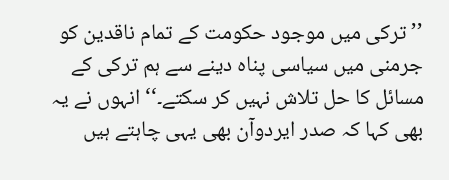’’ترکی میں موجود حکومت کے تمام ناقدین کو جرمنی میں سیاسی پناہ دینے سے ہم ترکی کے مسائل کا حل تلاش نہیں کر سکتے۔‘‘ انہوں نے یہ بھی کہا کہ صدر ایردوآن بھی یہی چاہتے ہیں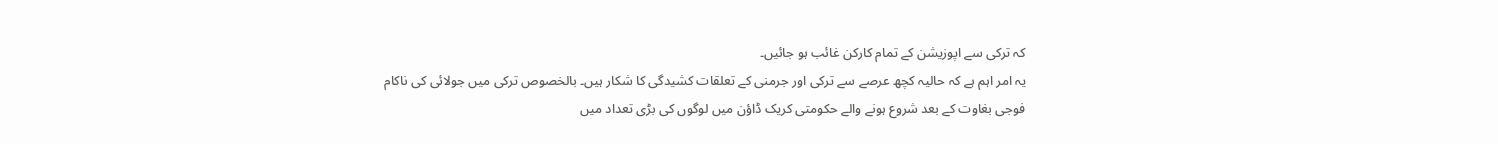کہ ترکی سے اپوزیشن کے تمام کارکن غائب ہو جائیں۔
یہ امر اہم ہے کہ حالیہ کچھ عرصے سے ترکی اور جرمنی کے تعلقات کشیدگی کا شکار ہیں۔ بالخصوص ترکی میں جولائی کی ناکام فوجی بغاوت کے بعد شروع ہونے والے حکومتی کریک ڈاؤن میں لوگوں کی بڑی تعداد میں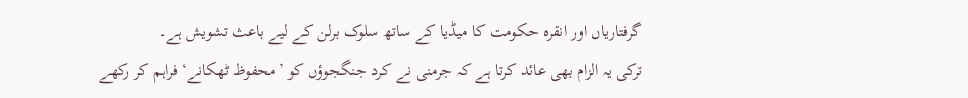گرفتاریاں اور انقرہ حکومت کا میڈیا کے ساتھ سلوک برلن کے لیے باعث تشویش ہے۔
ترکی یہ الزام بھی عائد کرتا ہے کہ جرمنی نے کرد جنگجوؤں کو ’محفوظ ٹھکانے‘ فراہم کر رکھے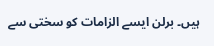ہیں۔ برلن ایسے الزامات کو سختی سے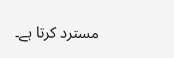مسترد کرتا ہے۔